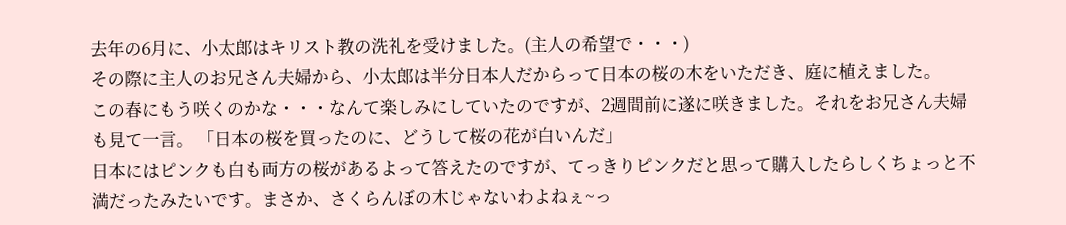去年の6月に、小太郎はキリスト教の洗礼を受けました。(主人の希望で・・・)
その際に主人のお兄さん夫婦から、小太郎は半分日本人だからって日本の桜の木をいただき、庭に植えました。
この春にもう咲くのかな・・・なんて楽しみにしていたのですが、2週間前に遂に咲きました。それをお兄さん夫婦も見て一言。 「日本の桜を買ったのに、どうして桜の花が白いんだ」
日本にはピンクも白も両方の桜があるよって答えたのですが、てっきりピンクだと思って購入したらしくちょっと不満だったみたいです。まさか、さくらんぼの木じゃないわよねぇ~っ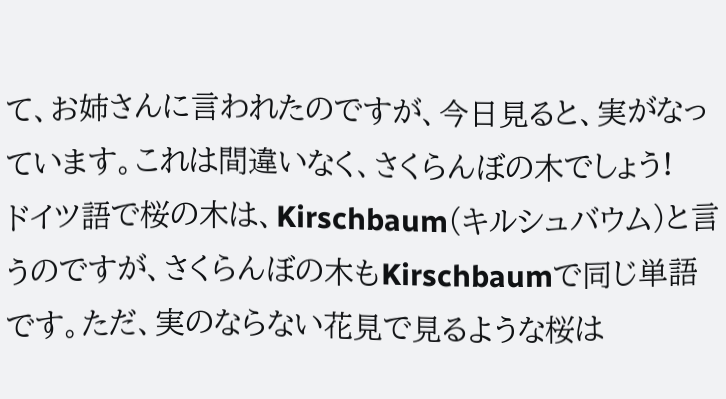て、お姉さんに言われたのですが、今日見ると、実がなっています。これは間違いなく、さくらんぼの木でしょう!
ドイツ語で桜の木は、Kirschbaum(キルシュバウム)と言うのですが、さくらんぼの木もKirschbaumで同じ単語です。ただ、実のならない花見で見るような桜は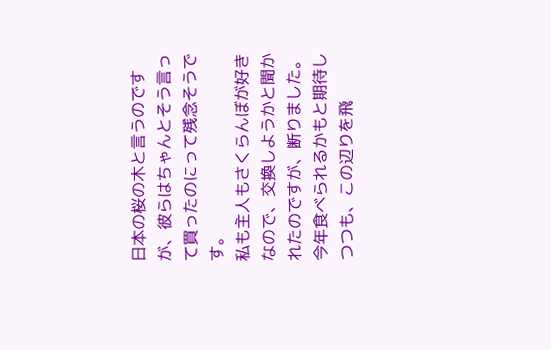日本の桜の木と言うのですが、彼らはちゃんとそう言って買ったのにって残念そうです。
私も主人もさくらんぼが好きなので、交換しようかと聞かれたのですが、断りました。
今年食べられるかもと期待しつつも、この辺りを飛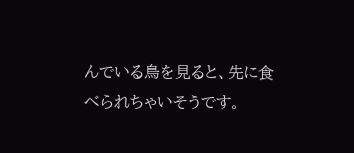んでいる鳥を見ると、先に食べられちゃいそうです。